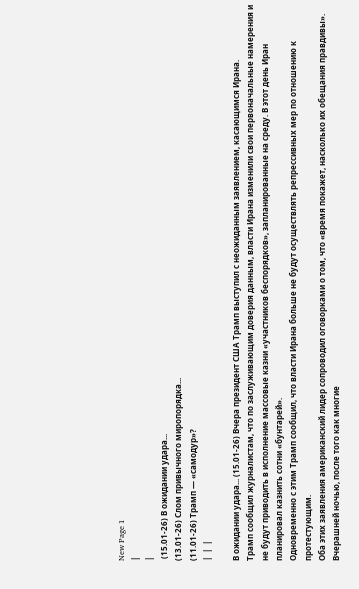New Page 1
|
|
 (15.01-26) В ожидании удара...
(13.01-26) Слом привычного миропорядка...
(11.01-26) Трамп — «самодур»?
|  |  |

В ожидании удара... (15.01-26) Вчера президент США Трамп выступил с неожиданным заявлением, касающимся Ирана.
Трамп сообщил журналистам, что по заслуживающим доверия данным, власти Ирана изменили свои первоначальные намерения и не будут приводить в исполнение массовые казни «участников беспорядков», запланированные на среду. В этот день Иран планировал казнить сотни «бунтарей».
Одновременно с этим Трамп сообщил, что власти Ирана больше не будут осуществлять репрессивных мер по отношению к протестующим.
Оба этих заявления американский лидер сопроводил оговорками о том, что «время покажет, насколько их обещания правдивы».
Вчерашней ночью, после того как многие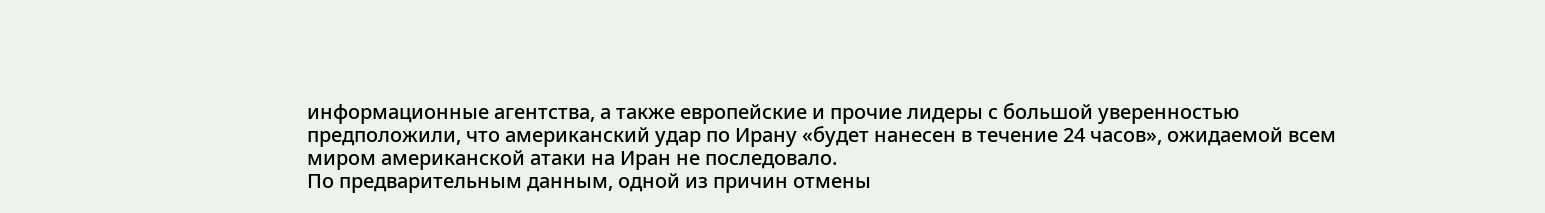информационные агентства, а также европейские и прочие лидеры с большой уверенностью предположили, что американский удар по Ирану «будет нанесен в течение 24 часов», ожидаемой всем миром американской атаки на Иран не последовало.
По предварительным данным, одной из причин отмены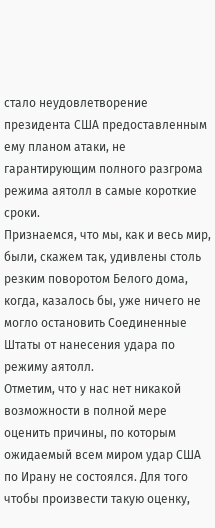стало неудовлетворение президента США предоставленным ему планом атаки, не гарантирующим полного разгрома режима аятолл в самые короткие сроки.
Признаемся, что мы, как и весь мир, были, скажем так, удивлены столь резким поворотом Белого дома, когда, казалось бы, уже ничего не могло остановить Соединенные Штаты от нанесения удара по режиму аятолл.
Отметим, что у нас нет никакой возможности в полной мере оценить причины, по которым ожидаемый всем миром удар США по Ирану не состоялся. Для того чтобы произвести такую оценку,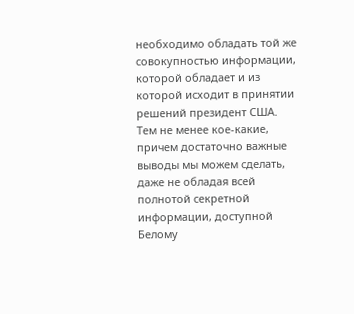необходимо обладать той же совокупностью информации, которой обладает и из которой исходит в принятии решений президент США.
Тем не менее кое-какие, причем достаточно важные выводы мы можем сделать, даже не обладая всей полнотой секретной информации, доступной Белому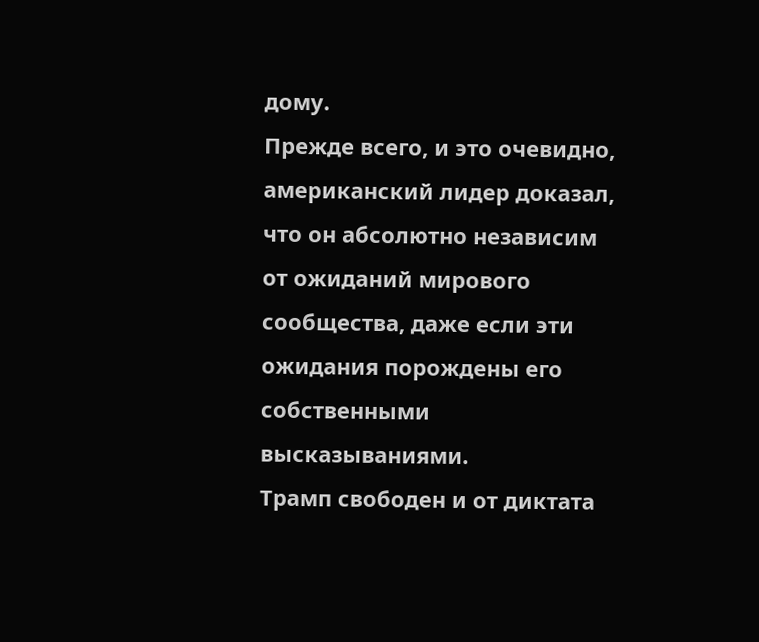дому.
Прежде всего, и это очевидно, американский лидер доказал, что он абсолютно независим от ожиданий мирового сообщества, даже если эти ожидания порождены его собственными высказываниями.
Трамп свободен и от диктата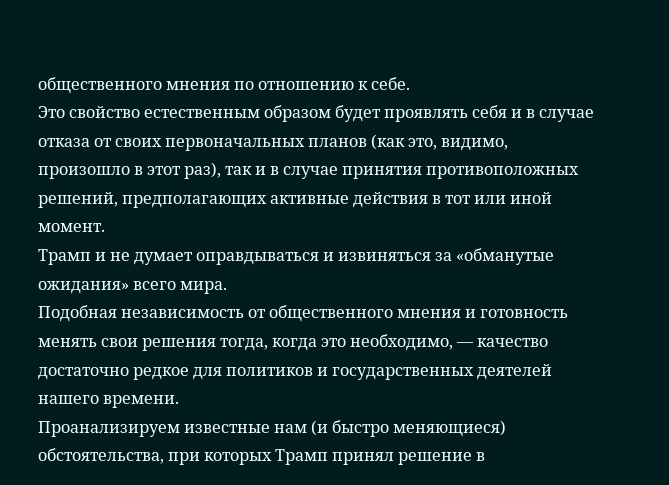общественного мнения по отношению к себе.
Это свойство естественным образом будет проявлять себя и в случае отказа от своих первоначальных планов (как это, видимо, произошло в этот раз), так и в случае принятия противоположных решений, предполагающих активные действия в тот или иной момент.
Трамп и не думает оправдываться и извиняться за «обманутые ожидания» всего мира.
Подобная независимость от общественного мнения и готовность менять свои решения тогда, когда это необходимо, — качество достаточно редкое для политиков и государственных деятелей нашего времени.
Проанализируем известные нам (и быстро меняющиеся) обстоятельства, при которых Трамп принял решение в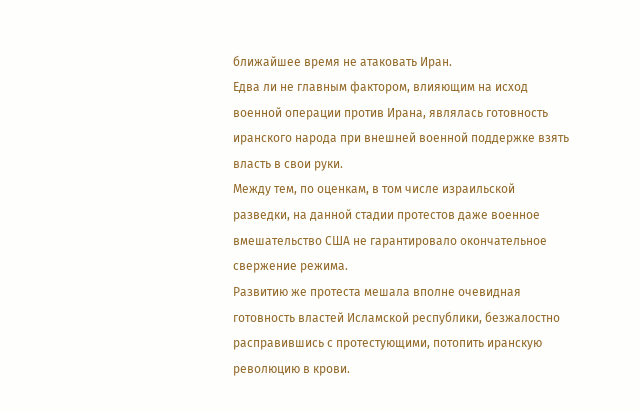ближайшее время не атаковать Иран.
Едва ли не главным фактором, влияющим на исход военной операции против Ирана, являлась готовность иранского народа при внешней военной поддержке взять власть в свои руки.
Между тем, по оценкам, в том числе израильской разведки, на данной стадии протестов даже военное вмешательство США не гарантировало окончательное свержение режима.
Развитию же протеста мешала вполне очевидная готовность властей Исламской республики, безжалостно расправившись с протестующими, потопить иранскую революцию в крови.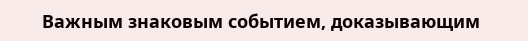Важным знаковым событием, доказывающим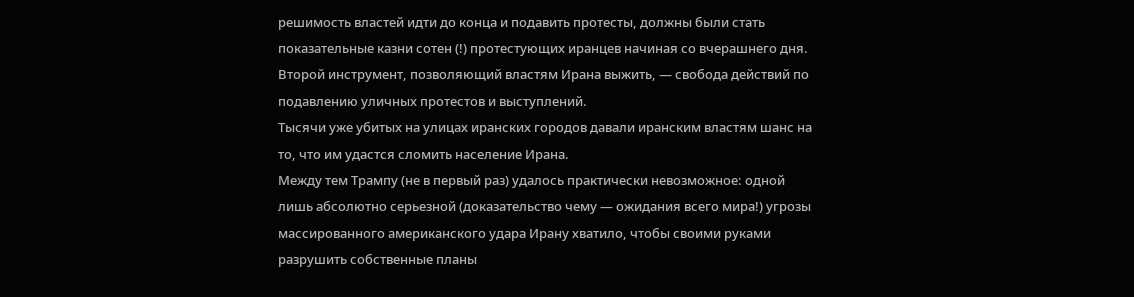решимость властей идти до конца и подавить протесты, должны были стать показательные казни сотен (!) протестующих иранцев начиная со вчерашнего дня.
Второй инструмент, позволяющий властям Ирана выжить, — свобода действий по подавлению уличных протестов и выступлений.
Тысячи уже убитых на улицах иранских городов давали иранским властям шанс на то, что им удастся сломить население Ирана.
Между тем Трампу (не в первый раз) удалось практически невозможное: одной лишь абсолютно серьезной (доказательство чему — ожидания всего мира!) угрозы массированного американского удара Ирану хватило, чтобы своими руками разрушить собственные планы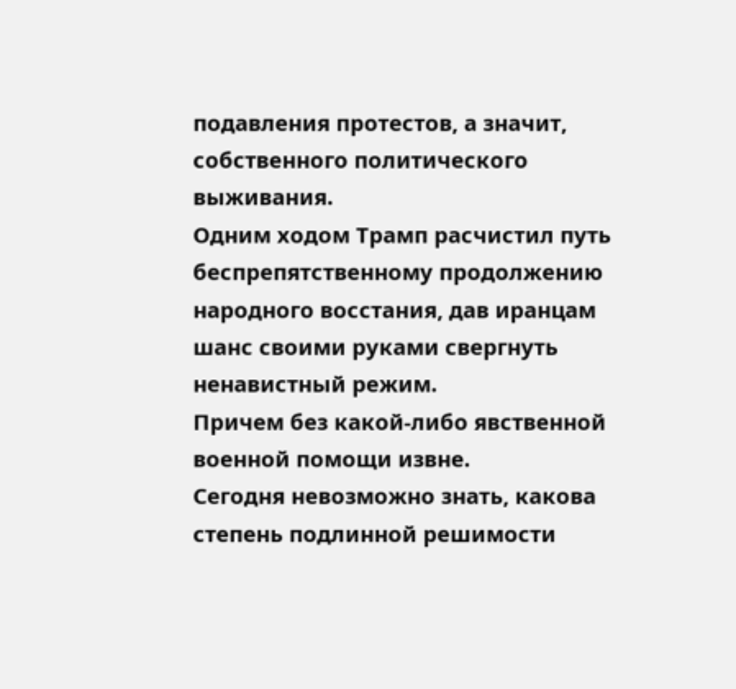подавления протестов, а значит, собственного политического выживания.
Одним ходом Трамп расчистил путь беспрепятственному продолжению народного восстания, дав иранцам шанс своими руками свергнуть ненавистный режим.
Причем без какой-либо явственной военной помощи извне.
Сегодня невозможно знать, какова степень подлинной решимости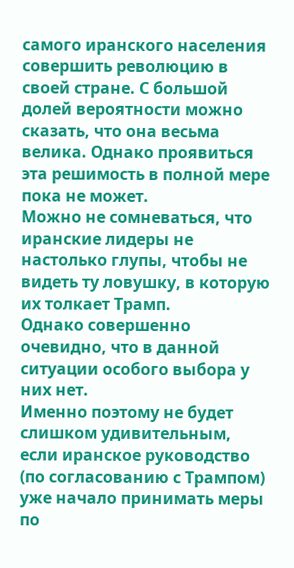самого иранского населения совершить революцию в своей стране. С большой долей вероятности можно сказать, что она весьма велика. Однако проявиться эта решимость в полной мере пока не может.
Можно не сомневаться, что иранские лидеры не настолько глупы, чтобы не видеть ту ловушку, в которую их толкает Трамп.
Однако совершенно очевидно, что в данной ситуации особого выбора у них нет.
Именно поэтому не будет слишком удивительным, если иранское руководство (по согласованию с Трампом) уже начало принимать меры по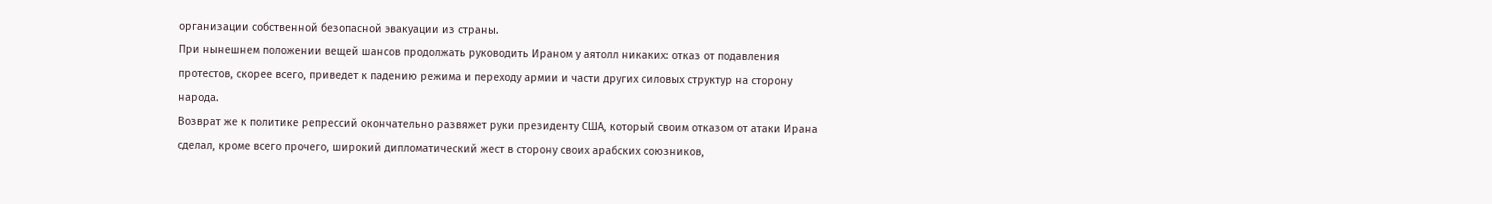организации собственной безопасной эвакуации из страны.
При нынешнем положении вещей шансов продолжать руководить Ираном у аятолл никаких: отказ от подавления протестов, скорее всего, приведет к падению режима и переходу армии и части других силовых структур на сторону народа.
Возврат же к политике репрессий окончательно развяжет руки президенту США, который своим отказом от атаки Ирана сделал, кроме всего прочего, широкий дипломатический жест в сторону своих арабских союзников,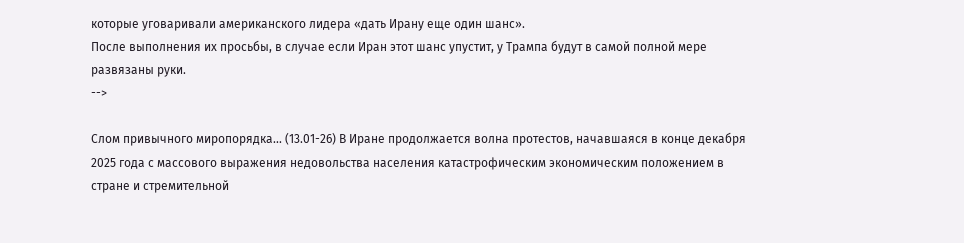которые уговаривали американского лидера «дать Ирану еще один шанс».
После выполнения их просьбы, в случае если Иран этот шанс упустит, у Трампа будут в самой полной мере развязаны руки.
-->

Слом привычного миропорядка... (13.01-26) В Иране продолжается волна протестов, начавшаяся в конце декабря 2025 года с массового выражения недовольства населения катастрофическим экономическим положением в стране и стремительной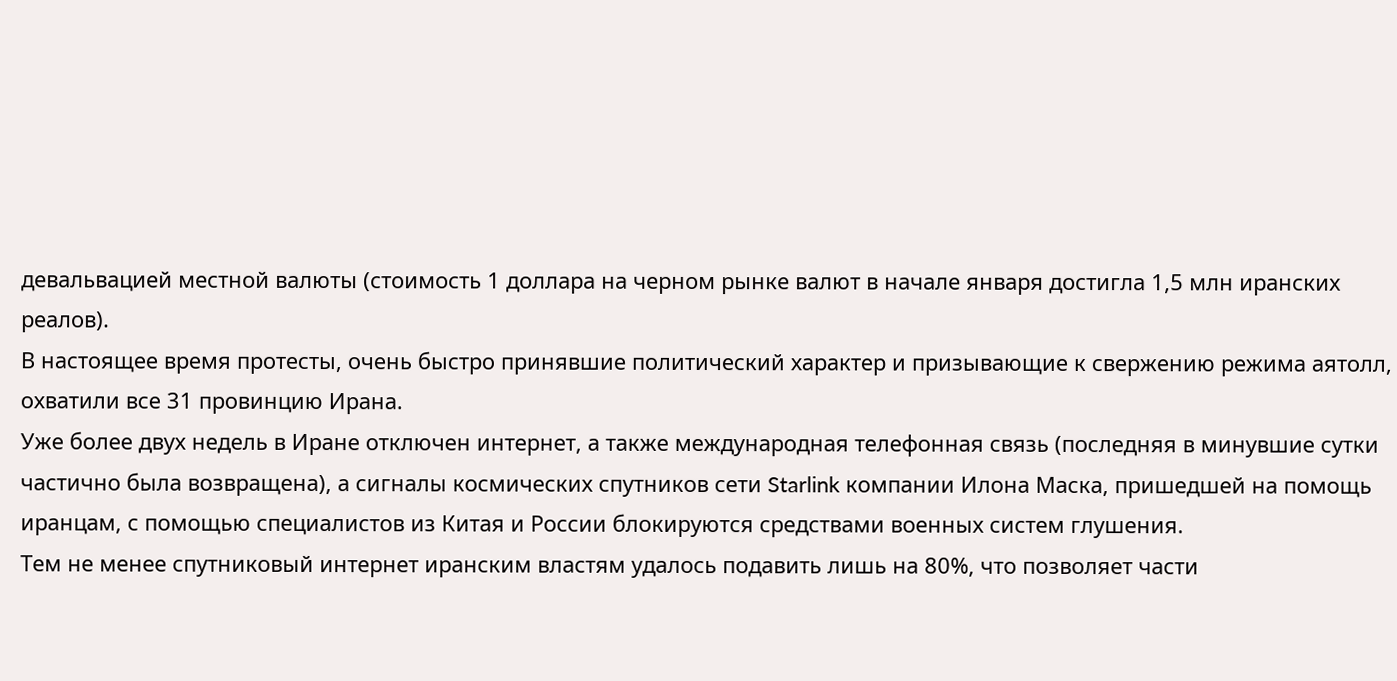девальвацией местной валюты (стоимость 1 доллара на черном рынке валют в начале января достигла 1,5 млн иранских реалов).
В настоящее время протесты, очень быстро принявшие политический характер и призывающие к свержению режима аятолл, охватили все 31 провинцию Ирана.
Уже более двух недель в Иране отключен интернет, а также международная телефонная связь (последняя в минувшие сутки частично была возвращена), а сигналы космических спутников сети Starlink компании Илона Маска, пришедшей на помощь иранцам, с помощью специалистов из Китая и России блокируются средствами военных систем глушения.
Тем не менее спутниковый интернет иранским властям удалось подавить лишь на 80%, что позволяет части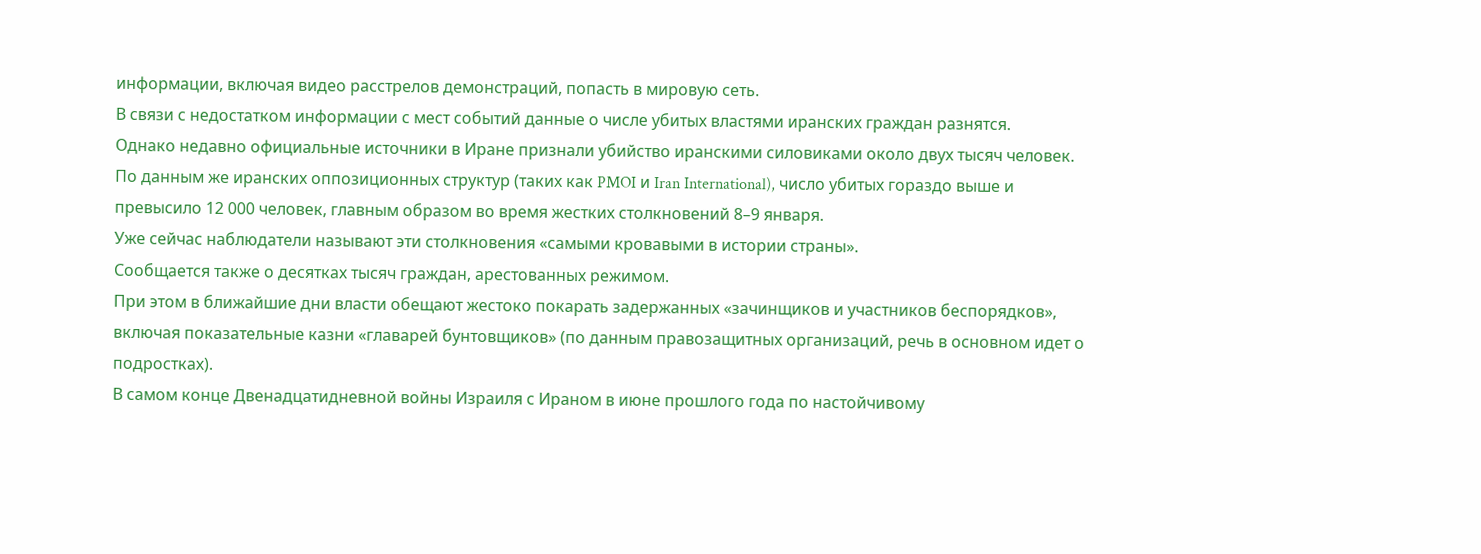информации, включая видео расстрелов демонстраций, попасть в мировую сеть.
В связи с недостатком информации с мест событий данные о числе убитых властями иранских граждан разнятся.
Однако недавно официальные источники в Иране признали убийство иранскими силовиками около двух тысяч человек.
По данным же иранских оппозиционных структур (таких как PMOI и Iran International), число убитых гораздо выше и превысило 12 000 человек, главным образом во время жестких столкновений 8–9 января.
Уже сейчас наблюдатели называют эти столкновения «самыми кровавыми в истории страны».
Сообщается также о десятках тысяч граждан, арестованных режимом.
При этом в ближайшие дни власти обещают жестоко покарать задержанных «зачинщиков и участников беспорядков», включая показательные казни «главарей бунтовщиков» (по данным правозащитных организаций, речь в основном идет о подростках).
В самом конце Двенадцатидневной войны Израиля с Ираном в июне прошлого года по настойчивому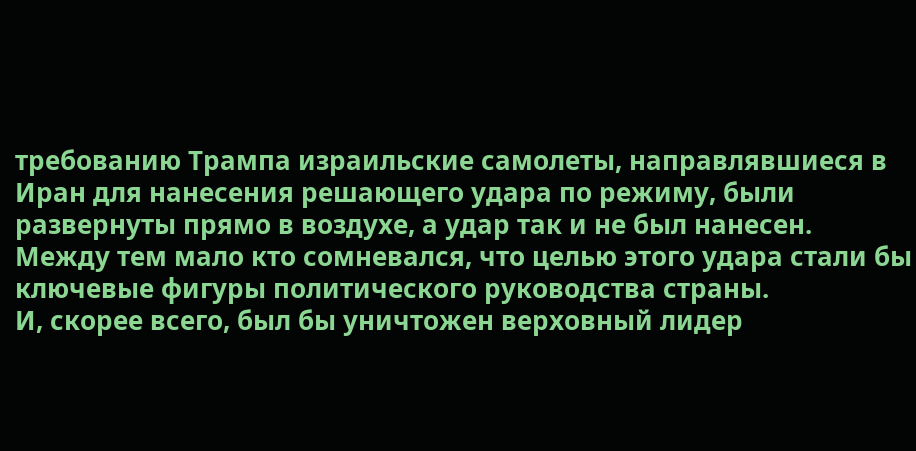требованию Трампа израильские самолеты, направлявшиеся в Иран для нанесения решающего удара по режиму, были развернуты прямо в воздухе, а удар так и не был нанесен.
Между тем мало кто сомневался, что целью этого удара стали бы ключевые фигуры политического руководства страны.
И, скорее всего, был бы уничтожен верховный лидер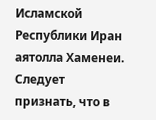Исламской Республики Иран аятолла Хаменеи.
Следует признать, что в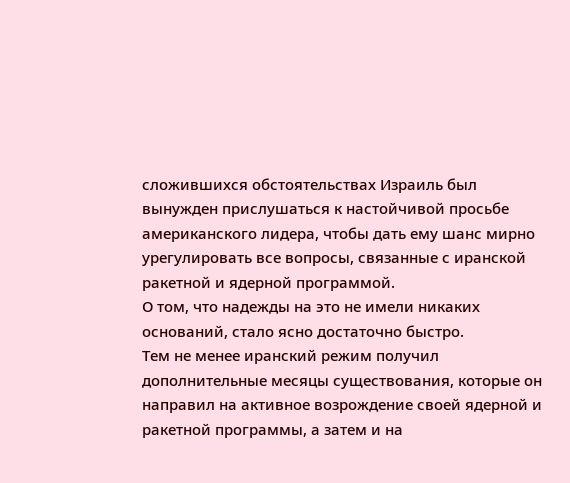сложившихся обстоятельствах Израиль был вынужден прислушаться к настойчивой просьбе американского лидера, чтобы дать ему шанс мирно урегулировать все вопросы, связанные с иранской ракетной и ядерной программой.
О том, что надежды на это не имели никаких оснований, стало ясно достаточно быстро.
Тем не менее иранский режим получил дополнительные месяцы существования, которые он направил на активное возрождение своей ядерной и ракетной программы, а затем и на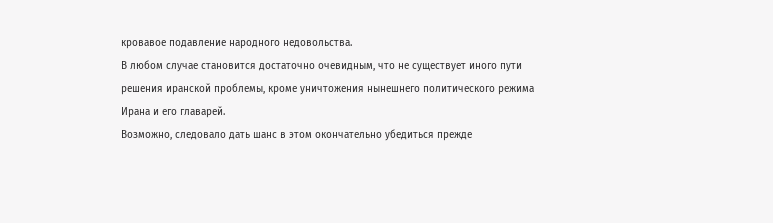кровавое подавление народного недовольства.
В любом случае становится достаточно очевидным, что не существует иного пути решения иранской проблемы, кроме уничтожения нынешнего политического режима Ирана и его главарей.
Возможно, следовало дать шанс в этом окончательно убедиться прежде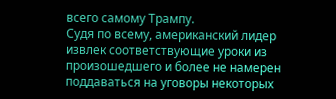всего самому Трампу.
Судя по всему, американский лидер извлек соответствующие уроки из произошедшего и более не намерен поддаваться на уговоры некоторых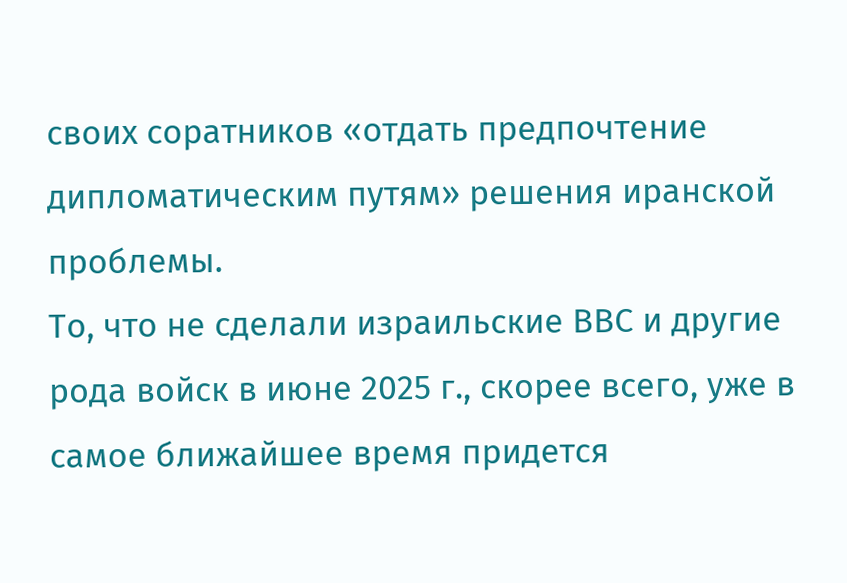своих соратников «отдать предпочтение дипломатическим путям» решения иранской проблемы.
То, что не сделали израильские ВВС и другие рода войск в июне 2025 г., скорее всего, уже в самое ближайшее время придется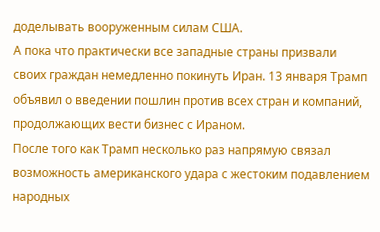доделывать вооруженным силам США.
А пока что практически все западные страны призвали своих граждан немедленно покинуть Иран. 13 января Трамп объявил о введении пошлин против всех стран и компаний, продолжающих вести бизнес с Ираном.
После того как Трамп несколько раз напрямую связал возможность американского удара с жестоким подавлением народных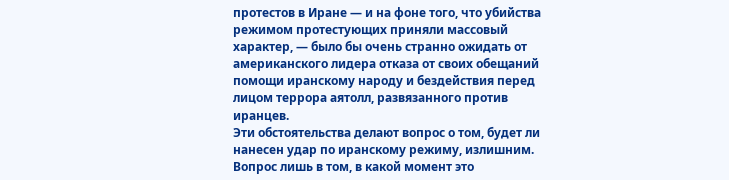протестов в Иране — и на фоне того, что убийства режимом протестующих приняли массовый характер, — было бы очень странно ожидать от американского лидера отказа от своих обещаний помощи иранскому народу и бездействия перед лицом террора аятолл, развязанного против иранцев.
Эти обстоятельства делают вопрос о том, будет ли нанесен удар по иранскому режиму, излишним.
Вопрос лишь в том, в какой момент это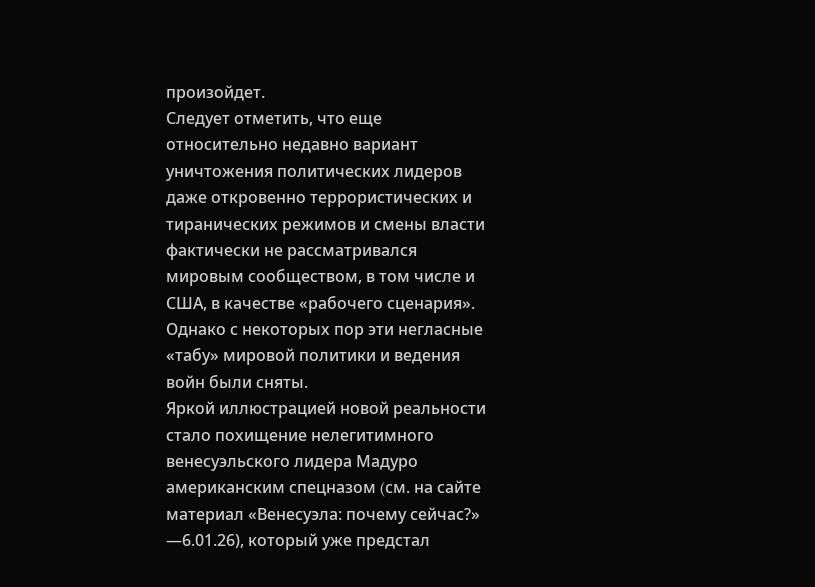произойдет.
Следует отметить, что еще относительно недавно вариант уничтожения политических лидеров даже откровенно террористических и тиранических режимов и смены власти фактически не рассматривался мировым сообществом, в том числе и США, в качестве «рабочего сценария».
Однако с некоторых пор эти негласные «табу» мировой политики и ведения войн были сняты.
Яркой иллюстрацией новой реальности стало похищение нелегитимного венесуэльского лидера Мадуро американским спецназом (cм. на сайте материал «Венесуэла: почему сейчас?» —6.01.26), который уже предстал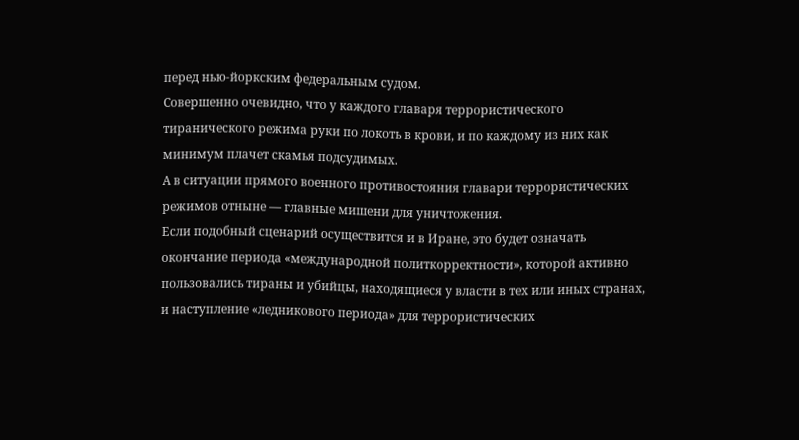перед нью-йоркским федеральным судом.
Совершенно очевидно, что у каждого главаря террористического тиранического режима руки по локоть в крови, и по каждому из них как минимум плачет скамья подсудимых.
А в ситуации прямого военного противостояния главари террористических режимов отныне — главные мишени для уничтожения.
Если подобный сценарий осуществится и в Иране, это будет означать окончание периода «международной политкорректности», которой активно пользовались тираны и убийцы, находящиеся у власти в тех или иных странах, и наступление «ледникового периода» для террористических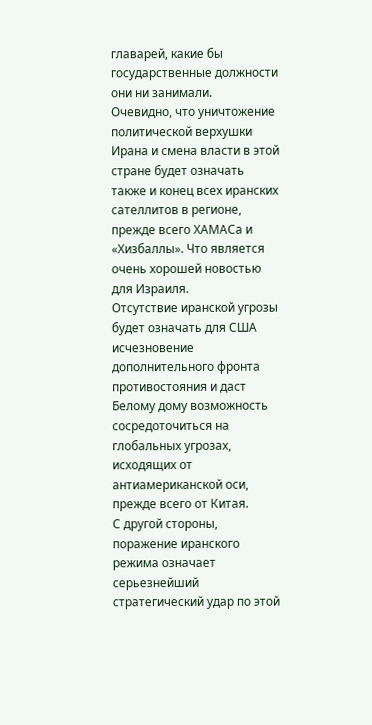главарей, какие бы государственные должности они ни занимали.
Очевидно, что уничтожение политической верхушки Ирана и смена власти в этой стране будет означать также и конец всех иранских сателлитов в регионе, прежде всего ХАМАСа и «Хизбаллы». Что является очень хорошей новостью для Израиля.
Отсутствие иранской угрозы будет означать для США исчезновение дополнительного фронта противостояния и даст Белому дому возможность сосредоточиться на глобальных угрозах, исходящих от антиамериканской оси, прежде всего от Китая.
С другой стороны, поражение иранского режима означает серьезнейший стратегический удар по этой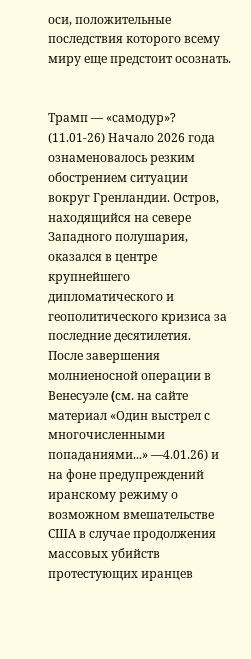оси, положительные последствия которого всему миру еще предстоит осознать.


Трамп — «самодур»? (11.01-26) Начало 2026 года ознаменовалось резким обострением ситуации вокруг Гренландии. Остров, находящийся на севере Западного полушария, оказался в центре крупнейшего дипломатического и геополитического кризиса за последние десятилетия.
После завершения молниеносной операции в Венесуэле (cм. на сайте материал «Один выстрел с многочисленными попаданиями...» —4.01.26) и на фоне предупреждений иранскому режиму о возможном вмешательстве США в случае продолжения массовых убийств протестующих иранцев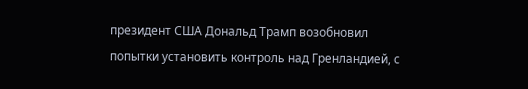президент США Дональд Трамп возобновил попытки установить контроль над Гренландией, с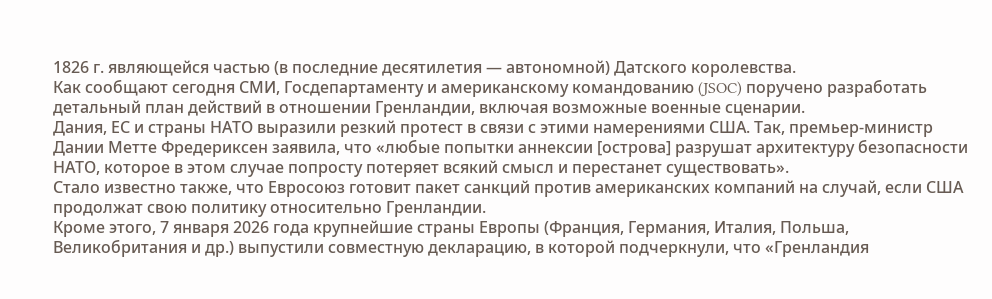1826 г. являющейся частью (в последние десятилетия — автономной) Датского королевства.
Как сообщают сегодня СМИ, Госдепартаменту и американскому командованию (JSOC) поручено разработать детальный план действий в отношении Гренландии, включая возможные военные сценарии.
Дания, ЕС и страны НАТО выразили резкий протест в связи с этими намерениями США. Так, премьер-министр Дании Метте Фредериксен заявила, что «любые попытки аннексии [острова] разрушат архитектуру безопасности НАТО, которое в этом случае попросту потеряет всякий смысл и перестанет существовать».
Стало известно также, что Евросоюз готовит пакет санкций против американских компаний на случай, если США продолжат свою политику относительно Гренландии.
Кроме этого, 7 января 2026 года крупнейшие страны Европы (Франция, Германия, Италия, Польша, Великобритания и др.) выпустили совместную декларацию, в которой подчеркнули, что «Гренландия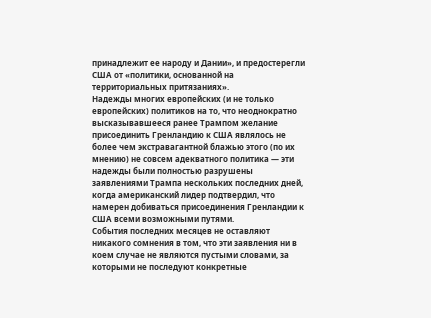принадлежит ее народу и Дании», и предостерегли США от «политики, основанной на территориальных притязаниях».
Надежды многих европейских (и не только европейских) политиков на то, что неоднократно высказывавшееся ранее Трампом желание присоединить Гренландию к США являлось не более чем экстравагантной блажью этого (по их мнению) не совсем адекватного политика — эти надежды были полностью разрушены заявлениями Трампа нескольких последних дней, когда американский лидер подтвердил, что намерен добиваться присоединения Гренландии к США всеми возможными путями.
События последних месяцев не оставляют никакого сомнения в том, что эти заявления ни в коем случае не являются пустыми словами, за которыми не последуют конкретные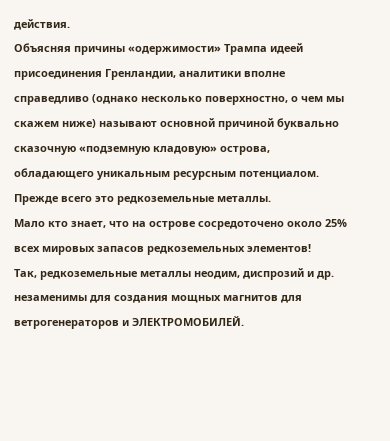действия.
Объясняя причины «одержимости» Трампа идеей присоединения Гренландии, аналитики вполне справедливо (однако несколько поверхностно, о чем мы скажем ниже) называют основной причиной буквально сказочную «подземную кладовую» острова, обладающего уникальным ресурсным потенциалом. Прежде всего это редкоземельные металлы.
Мало кто знает, что на острове сосредоточено около 25% всех мировых запасов редкоземельных элементов!
Так, редкоземельные металлы неодим, диспрозий и др. незаменимы для создания мощных магнитов для ветрогенераторов и ЭЛЕКТРОМОБИЛЕЙ.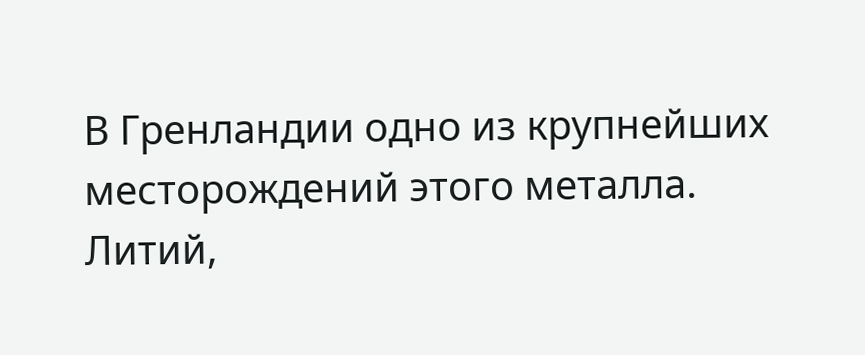В Гренландии одно из крупнейших месторождений этого металла.
Литий,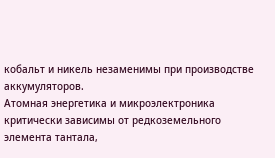кобальт и никель незаменимы при производстве аккумуляторов.
Атомная энергетика и микроэлектроника критически зависимы от редкоземельного элемента тантала,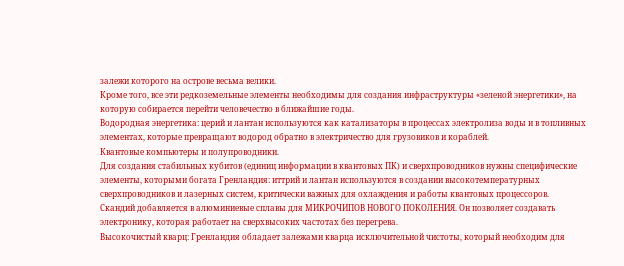залежи которого на острове весьма велики.
Кроме того, все эти редкоземельные элементы необходимы для создания инфраструктуры «зеленой энергетики», на которую собирается перейти человечество в ближайшие годы.
Водородная энергетика: церий и лантан используются как катализаторы в процессах электролиза воды и в топливных элементах, которые превращают водород обратно в электричество для грузовиков и кораблей.
Квантовые компьютеры и полупроводники.
Для создания стабильных кубитов (единиц информации в квантовых ПК) и сверхпроводников нужны специфические элементы, которыми богата Гренландия: иттрий и лантан используются в создании высокотемпературных сверхпроводников и лазерных систем, критически важных для охлаждения и работы квантовых процессоров.
Скандий добавляется в алюминиевые сплавы для МИКРОЧИПОВ НОВОГО ПОКОЛЕНИЯ. Он позволяет создавать электронику, которая работает на сверхвысоких частотах без перегрева.
Высокочистый кварц: Гренландия обладает залежами кварца исключительной чистоты, который необходим для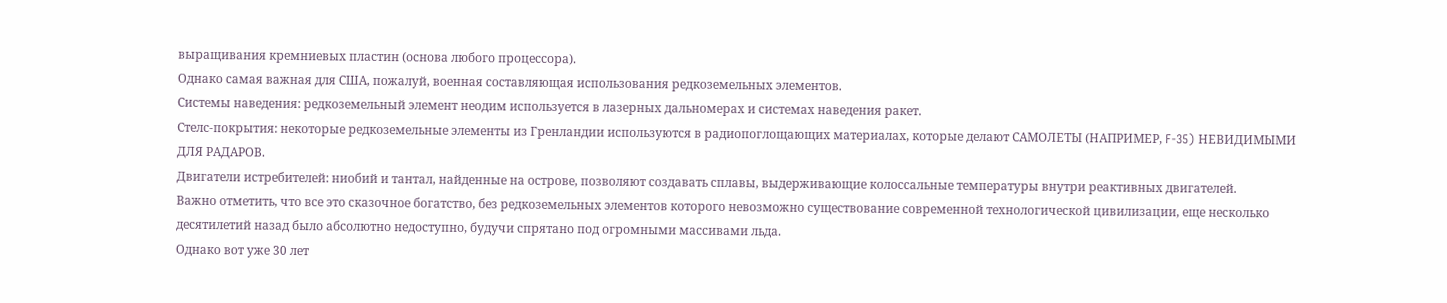выращивания кремниевых пластин (основа любого процессора).
Однако самая важная для США, пожалуй, военная составляющая использования редкоземельных элементов.
Системы наведения: редкоземельный элемент неодим используется в лазерных дальномерах и системах наведения ракет.
Стелс-покрытия: некоторые редкоземельные элементы из Гренландии используются в радиопоглощающих материалах, которые делают САМОЛЕТЫ (НАПРИМЕР, F-35) НЕВИДИМЫМИ ДЛЯ РАДАРОВ.
Двигатели истребителей: ниобий и тантал, найденные на острове, позволяют создавать сплавы, выдерживающие колоссальные температуры внутри реактивных двигателей.
Важно отметить, что все это сказочное богатство, без редкоземельных элементов которого невозможно существование современной технологической цивилизации, еще несколько десятилетий назад было абсолютно недоступно, будучи спрятано под огромными массивами льда.
Однако вот уже 30 лет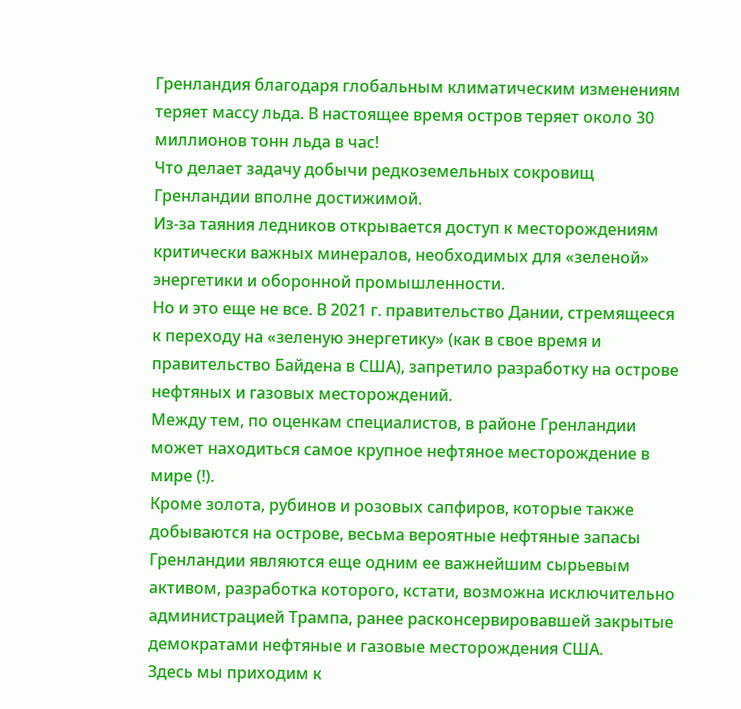Гренландия благодаря глобальным климатическим изменениям теряет массу льда. В настоящее время остров теряет около 30 миллионов тонн льда в час!
Что делает задачу добычи редкоземельных сокровищ Гренландии вполне достижимой.
Из-за таяния ледников открывается доступ к месторождениям критически важных минералов, необходимых для «зеленой» энергетики и оборонной промышленности.
Но и это еще не все. В 2021 г. правительство Дании, стремящееся к переходу на «зеленую энергетику» (как в свое время и правительство Байдена в США), запретило разработку на острове нефтяных и газовых месторождений.
Между тем, по оценкам специалистов, в районе Гренландии может находиться самое крупное нефтяное месторождение в мире (!).
Кроме золота, рубинов и розовых сапфиров, которые также добываются на острове, весьма вероятные нефтяные запасы Гренландии являются еще одним ее важнейшим сырьевым активом, разработка которого, кстати, возможна исключительно администрацией Трампа, ранее расконсервировавшей закрытые демократами нефтяные и газовые месторождения США.
Здесь мы приходим к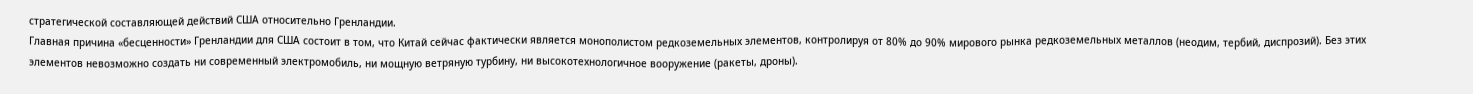стратегической составляющей действий США относительно Гренландии.
Главная причина «бесценности» Гренландии для США состоит в том, что Китай сейчас фактически является монополистом редкоземельных элементов, контролируя от 80% до 90% мирового рынка редкоземельных металлов (неодим, тербий, диспрозий). Без этих элементов невозможно создать ни современный электромобиль, ни мощную ветряную турбину, ни высокотехнологичное вооружение (ракеты, дроны).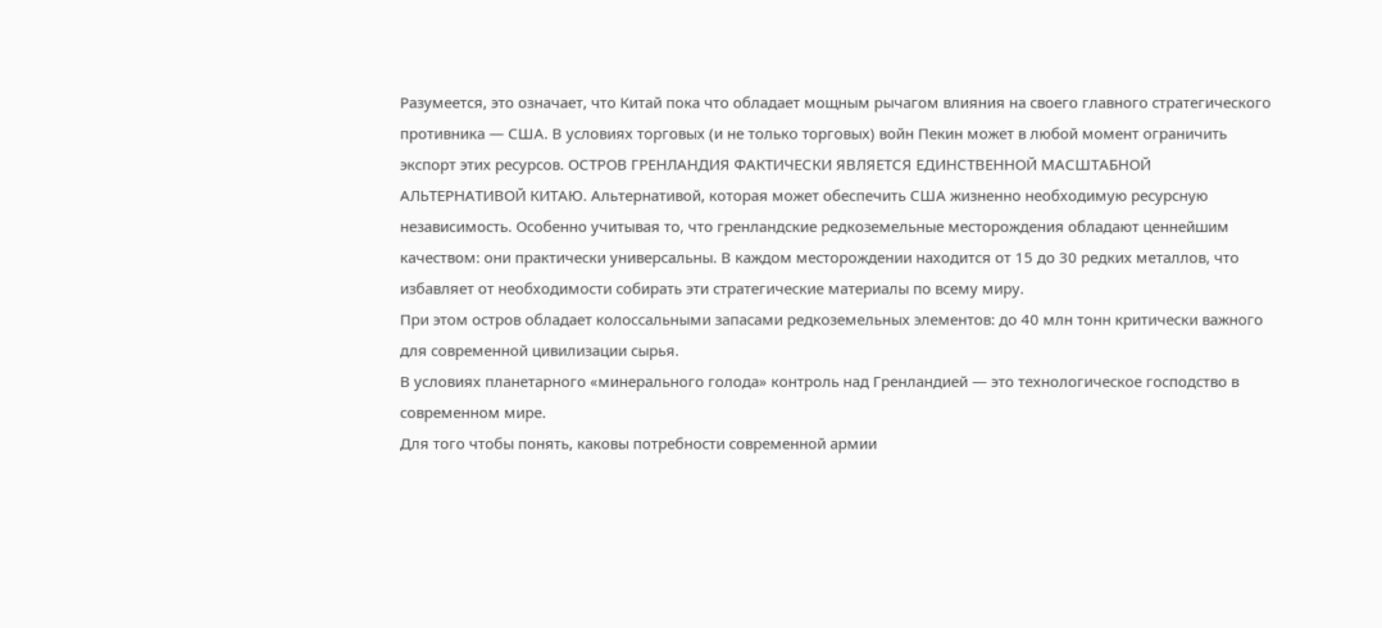Разумеется, это означает, что Китай пока что обладает мощным рычагом влияния на своего главного стратегического противника — США. В условиях торговых (и не только торговых) войн Пекин может в любой момент ограничить экспорт этих ресурсов. ОСТРОВ ГРЕНЛАНДИЯ ФАКТИЧЕСКИ ЯВЛЯЕТСЯ ЕДИНСТВЕННОЙ МАСШТАБНОЙ АЛЬТЕРНАТИВОЙ КИТАЮ. Альтернативой, которая может обеспечить США жизненно необходимую ресурсную независимость. Особенно учитывая то, что гренландские редкоземельные месторождения обладают ценнейшим качеством: они практически универсальны. В каждом месторождении находится от 15 до 30 редких металлов, что избавляет от необходимости собирать эти стратегические материалы по всему миру.
При этом остров обладает колоссальными запасами редкоземельных элементов: до 40 млн тонн критически важного для современной цивилизации сырья.
В условиях планетарного «минерального голода» контроль над Гренландией — это технологическое господство в современном мире.
Для того чтобы понять, каковы потребности современной армии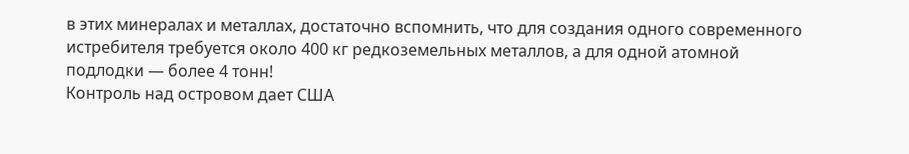в этих минералах и металлах, достаточно вспомнить, что для создания одного современного истребителя требуется около 400 кг редкоземельных металлов, а для одной атомной подлодки — более 4 тонн!
Контроль над островом дает США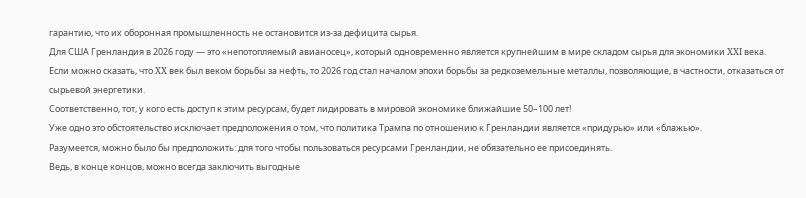гарантию, что их оборонная промышленность не остановится из-за дефицита сырья.
Для США Гренландия в 2026 году — это «непотопляемый авианосец», который одновременно является крупнейшим в мире складом сырья для экономики XXI века.
Если можно сказать, что XX век был веком борьбы за нефть, то 2026 год стал началом эпохи борьбы за редкоземельные металлы, позволяющие, в частности, отказаться от сырьевой энергетики.
Соответственно, тот, у кого есть доступ к этим ресурсам, будет лидировать в мировой экономике ближайшие 50–100 лет!
Уже одно это обстоятельство исключает предположения о том, что политика Трампа по отношению к Гренландии является «придурью» или «блажью».
Разумеется, можно было бы предположить: для того чтобы пользоваться ресурсами Гренландии, не обязательно ее присоединять.
Ведь, в конце концов, можно всегда заключить выгодные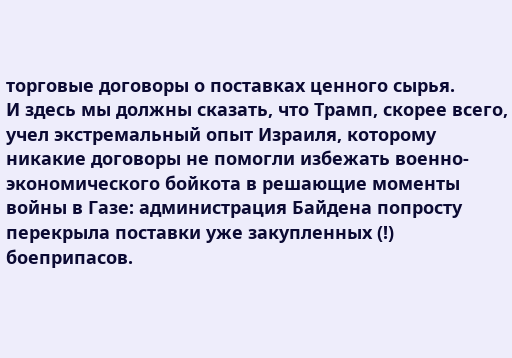торговые договоры о поставках ценного сырья.
И здесь мы должны сказать, что Трамп, скорее всего, учел экстремальный опыт Израиля, которому никакие договоры не помогли избежать военно-экономического бойкота в решающие моменты войны в Газе: администрация Байдена попросту перекрыла поставки уже закупленных (!) боеприпасов.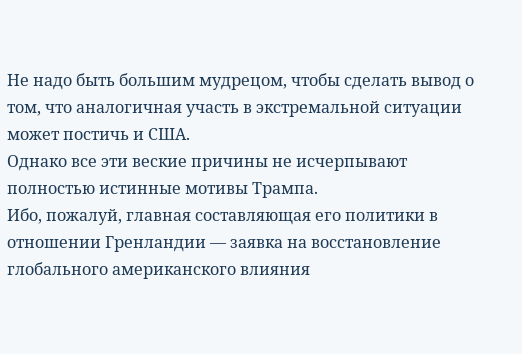Не надо быть большим мудрецом, чтобы сделать вывод о том, что аналогичная участь в экстремальной ситуации может постичь и США.
Однако все эти веские причины не исчерпывают полностью истинные мотивы Трампа.
Ибо, пожалуй, главная составляющая его политики в отношении Гренландии — заявка на восстановление глобального американского влияния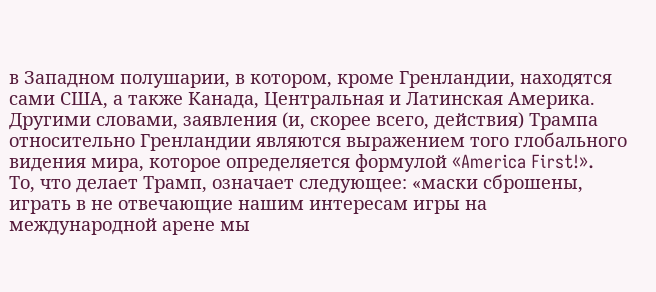в Западном полушарии, в котором, кроме Гренландии, находятся сами США, а также Канада, Центральная и Латинская Америка.
Другими словами, заявления (и, скорее всего, действия) Трампа относительно Гренландии являются выражением того глобального видения мира, которое определяется формулой «America First!».
То, что делает Трамп, означает следующее: «маски сброшены, играть в не отвечающие нашим интересам игры на международной арене мы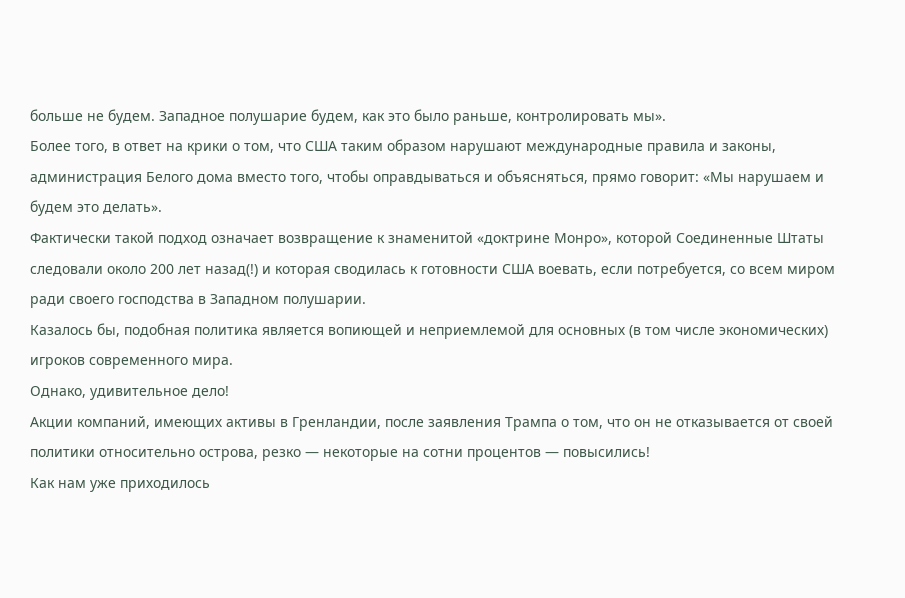больше не будем. Западное полушарие будем, как это было раньше, контролировать мы».
Более того, в ответ на крики о том, что США таким образом нарушают международные правила и законы, администрация Белого дома вместо того, чтобы оправдываться и объясняться, прямо говорит: «Мы нарушаем и будем это делать».
Фактически такой подход означает возвращение к знаменитой «доктрине Монро», которой Соединенные Штаты следовали около 200 лет назад(!) и которая сводилась к готовности США воевать, если потребуется, со всем миром ради своего господства в Западном полушарии.
Казалось бы, подобная политика является вопиющей и неприемлемой для основных (в том числе экономических) игроков современного мира.
Однако, удивительное дело!
Акции компаний, имеющих активы в Гренландии, после заявления Трампа о том, что он не отказывается от своей политики относительно острова, резко — некоторые на сотни процентов — повысились!
Как нам уже приходилось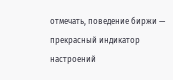отмечать, поведение биржи — прекрасный индикатор настроений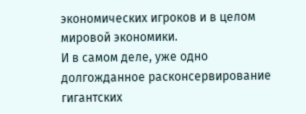экономических игроков и в целом мировой экономики.
И в самом деле, уже одно долгожданное расконсервирование гигантских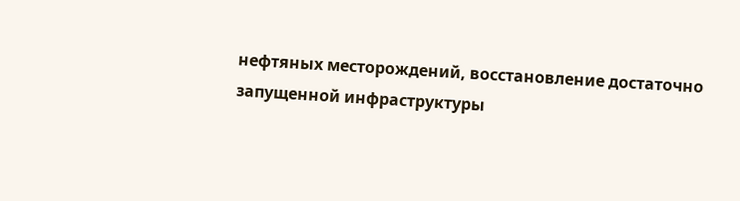нефтяных месторождений, восстановление достаточно запущенной инфраструктуры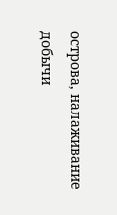острова, налаживание добычи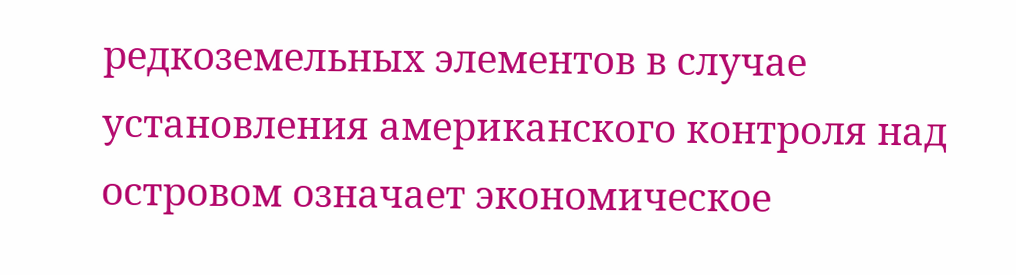редкоземельных элементов в случае установления американского контроля над островом означает экономическое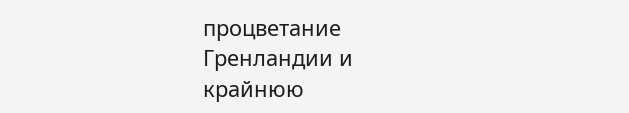процветание Гренландии и крайнюю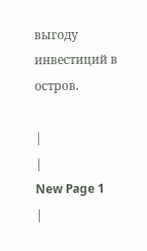выгоду инвестиций в остров.

|
|
New Page 1
|